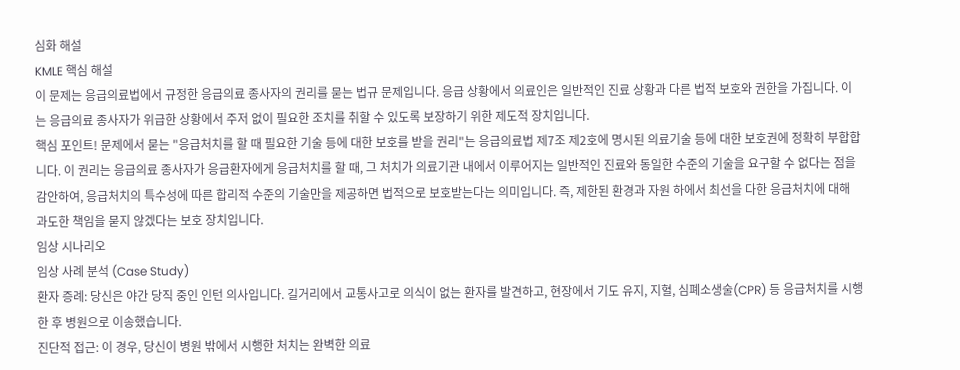심화 해설
KMLE 핵심 해설
이 문제는 응급의료법에서 규정한 응급의료 종사자의 권리를 묻는 법규 문제입니다. 응급 상황에서 의료인은 일반적인 진료 상황과 다른 법적 보호와 권한을 가집니다. 이는 응급의료 종사자가 위급한 상황에서 주저 없이 필요한 조치를 취할 수 있도록 보장하기 위한 제도적 장치입니다.
핵심 포인트! 문제에서 묻는 "응급처치를 할 때 필요한 기술 등에 대한 보호를 받을 권리"는 응급의료법 제7조 제2호에 명시된 의료기술 등에 대한 보호권에 정확히 부합합니다. 이 권리는 응급의료 종사자가 응급환자에게 응급처치를 할 때, 그 처치가 의료기관 내에서 이루어지는 일반적인 진료와 동일한 수준의 기술을 요구할 수 없다는 점을 감안하여, 응급처치의 특수성에 따른 합리적 수준의 기술만을 제공하면 법적으로 보호받는다는 의미입니다. 즉, 제한된 환경과 자원 하에서 최선을 다한 응급처치에 대해 과도한 책임을 묻지 않겠다는 보호 장치입니다.
임상 시나리오
임상 사례 분석 (Case Study)
환자 증례: 당신은 야간 당직 중인 인턴 의사입니다. 길거리에서 교통사고로 의식이 없는 환자를 발견하고, 현장에서 기도 유지, 지혈, 심폐소생술(CPR) 등 응급처치를 시행한 후 병원으로 이송했습니다.
진단적 접근: 이 경우, 당신이 병원 밖에서 시행한 처치는 완벽한 의료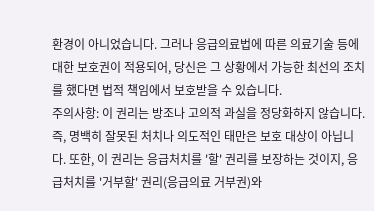환경이 아니었습니다. 그러나 응급의료법에 따른 의료기술 등에 대한 보호권이 적용되어, 당신은 그 상황에서 가능한 최선의 조치를 했다면 법적 책임에서 보호받을 수 있습니다.
주의사항: 이 권리는 방조나 고의적 과실을 정당화하지 않습니다. 즉, 명백히 잘못된 처치나 의도적인 태만은 보호 대상이 아닙니다. 또한, 이 권리는 응급처치를 '할' 권리를 보장하는 것이지, 응급처치를 '거부할' 권리(응급의료 거부권)와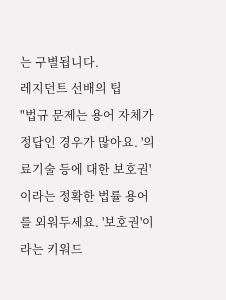는 구별됩니다.
레지던트 선배의 팁
"법규 문제는 용어 자체가 정답인 경우가 많아요. '의료기술 등에 대한 보호권'이라는 정확한 법률 용어를 외워두세요. '보호권'이라는 키워드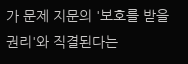가 문제 지문의 '보호를 받을 권리'와 직결된다는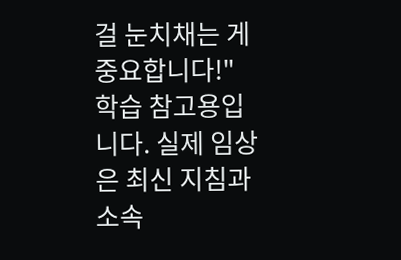걸 눈치채는 게 중요합니다!"
학습 참고용입니다. 실제 임상은 최신 지침과 소속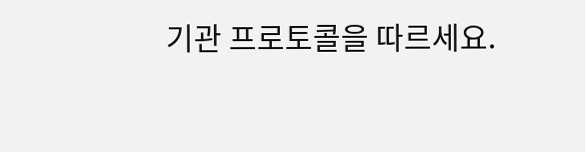기관 프로토콜을 따르세요.